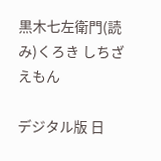黒木七左衛門(読み)くろき しちざえもん

デジタル版 日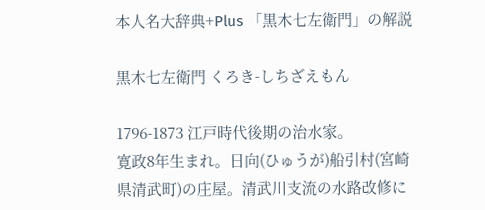本人名大辞典+Plus 「黒木七左衛門」の解説

黒木七左衛門 くろき-しちざえもん

1796-1873 江戸時代後期の治水家。
寛政8年生まれ。日向(ひゅうが)船引村(宮崎県清武町)の庄屋。清武川支流の水路改修に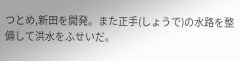つとめ,新田を開発。また正手(しょうで)の水路を整備して洪水をふせいだ。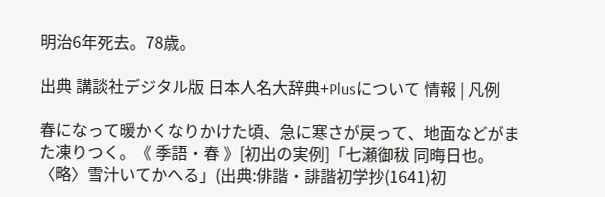明治6年死去。78歳。

出典 講談社デジタル版 日本人名大辞典+Plusについて 情報 | 凡例

春になって暖かくなりかけた頃、急に寒さが戻って、地面などがまた凍りつく。《 季語・春 》[初出の実例]「七瀬御秡 同晦日也。〈略〉雪汁いてかへる」(出典:俳諧・誹諧初学抄(1641)初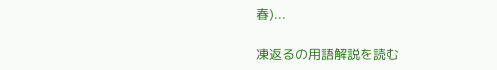春)...

凍返るの用語解説を読む